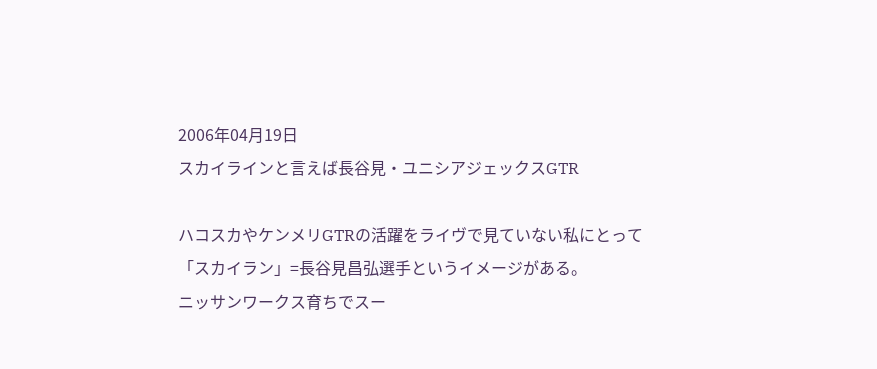2006年04月19日
スカイラインと言えば長谷見・ユニシアジェックスGTR

ハコスカやケンメリGTRの活躍をライヴで見ていない私にとって「スカイラン」=長谷見昌弘選手というイメージがある。
ニッサンワークス育ちでスー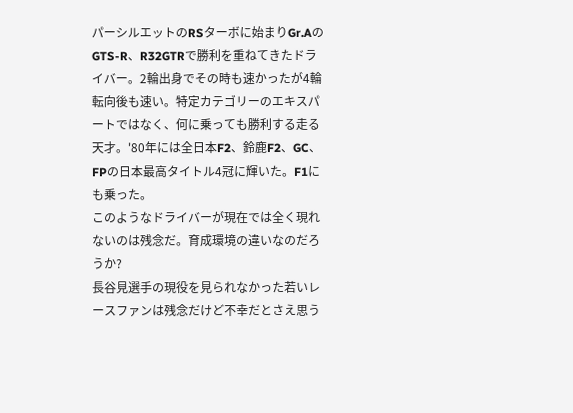パーシルエットのRSターボに始まりGr.AのGTS-R、R32GTRで勝利を重ねてきたドライバー。2輪出身でその時も速かったが4輪転向後も速い。特定カテゴリーのエキスパートではなく、何に乗っても勝利する走る天才。'80年には全日本F2、鈴鹿F2、GC、FPの日本最高タイトル4冠に輝いた。F1にも乗った。
このようなドライバーが現在では全く現れないのは残念だ。育成環境の違いなのだろうか?
長谷見選手の現役を見られなかった若いレースファンは残念だけど不幸だとさえ思う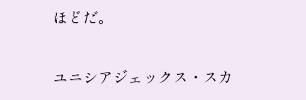ほどだ。

ユニシアジェックス・スカ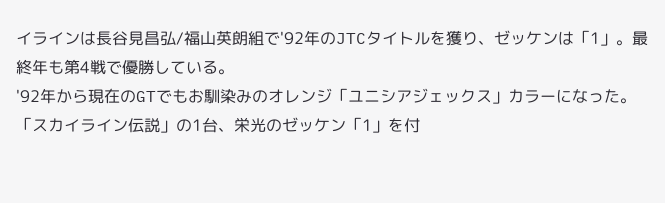イラインは長谷見昌弘/福山英朗組で'92年のJTCタイトルを獲り、ゼッケンは「1」。最終年も第4戦で優勝している。
'92年から現在のGTでもお馴染みのオレンジ「ユニシアジェックス」カラーになった。
「スカイライン伝説」の1台、栄光のゼッケン「1」を付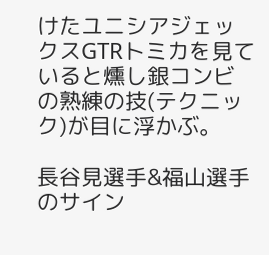けたユニシアジェックスGTRトミカを見ていると燻し銀コンビの熟練の技(テクニック)が目に浮かぶ。

長谷見選手&福山選手のサイン